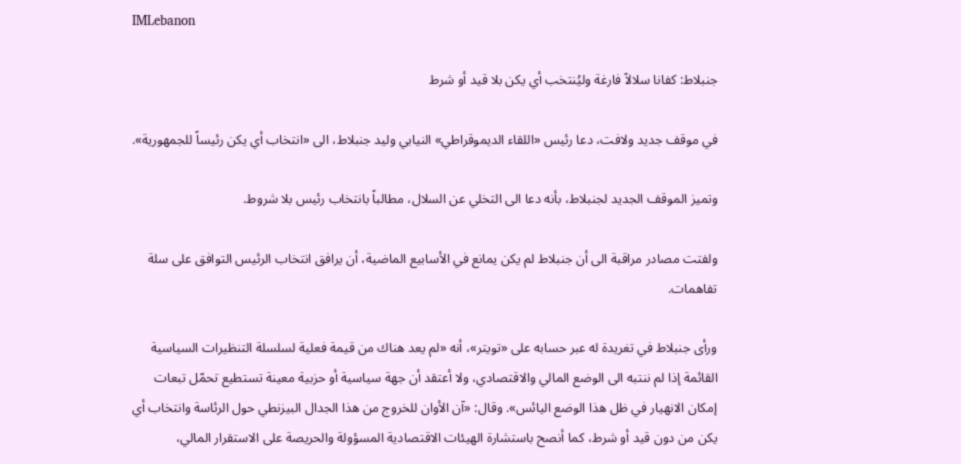IMLebanon

جنبلاط: كفانا سلالاً فارغة وليُنتخب أي يكن بلا قيد أو شرط

في موقف جديد ولافت، دعا رئيس «اللقاء الديموقراطي» النيابي وليد جنبلاط، الى «انتخاب أي يكن رئيساً للجمهورية».

وتميز الموقف الجديد لجنبلاط، بأنه دعا الى التخلي عن السلال، مطالباً بانتخاب رئيس بلا شروط.

ولفتت مصادر مراقبة الى أن جنبلاط لم يكن يمانع في الأسابيع الماضية، أن يرافق انتخاب الرئيس التوافق على سلة تفاهمات.

ورأى جنبلاط في تغريدة له عبر حسابه على «تويتر»، أنه «لم يعد هناك من قيمة فعلية لسلسلة التنظيرات السياسية القائمة إذا لم ننتبه الى الوضع المالي والاقتصادي، ولا أعتقد أن جهة سياسية أو حزبية معينة تستطيع تحمّل تبعات إمكان الانهيار في ظل هذا الوضع اليائس». وقال: «آن الأوان للخروج من هذا الجدال البيزنطي حول الرئاسة وانتخاب أي يكن من دون قيد أو شرط، كما أنصح باستشارة الهيئات الاقتصادية المسؤولة والحريصة على الاستقرار المالي،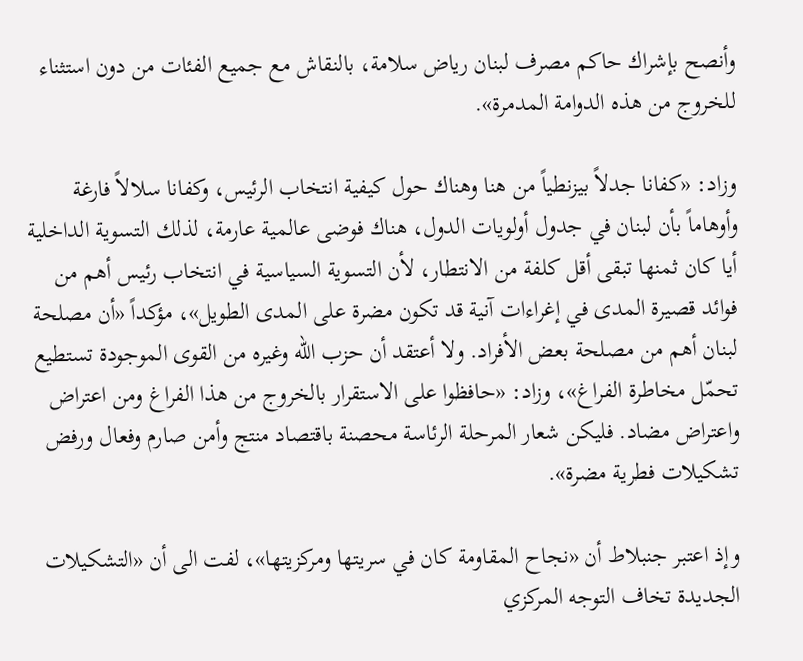وأنصح بإشراك حاكم مصرف لبنان رياض سلامة، بالنقاش مع جميع الفئات من دون استثناء للخروج من هذه الدوامة المدمرة».

وزاد: «كفانا جدلاً بيزنطياً من هنا وهناك حول كيفية انتخاب الرئيس، وكفانا سلالاً فارغة وأوهاماً بأن لبنان في جدول أولويات الدول، هناك فوضى عالمية عارمة، لذلك التسوية الداخلية أيا كان ثمنها تبقى أقل كلفة من الانتطار، لأن التسوية السياسية في انتخاب رئيس أهم من فوائد قصيرة المدى في إغراءات آنية قد تكون مضرة على المدى الطويل»، مؤكداً «أن مصلحة لبنان أهم من مصلحة بعض الأفراد. ولا أعتقد أن حزب الله وغيره من القوى الموجودة تستطيع تحمّل مخاطرة الفراغ»، وزاد: «حافظوا على الاستقرار بالخروج من هذا الفراغ ومن اعتراض واعتراض مضاد. فليكن شعار المرحلة الرئاسة محصنة باقتصاد منتج وأمن صارم وفعال ورفض تشكيلات فطرية مضرة».

وإذ اعتبر جنبلاط أن «نجاح المقاومة كان في سريتها ومركزيتها»، لفت الى أن «التشكيلات الجديدة تخاف التوجه المركزي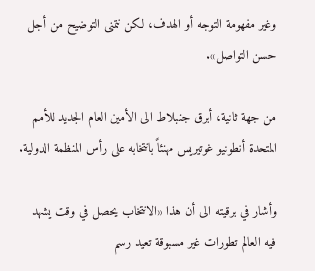وغير مفهومة التوجه أو الهدف، لكن نتمنى التوضيح من أجل حسن التواصل».

من جهة ثانية، أبرق جنبلاط الى الأمين العام الجديد للأمم المتحدة أنطونيو غوتيريس مهنئاً بانتخابه على رأس المنظمة الدولية.

وأشار في برقيته الى أن هذا «الانتخاب يحصل في وقت يشهد فيه العالم تطورات غير مسبوقة تعيد رسم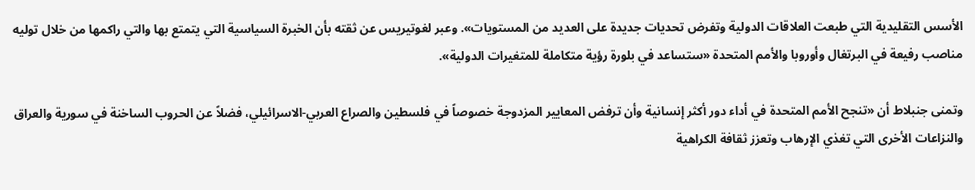الأسس التقليدية التي طبعت العلاقات الدولية وتفرض تحديات جديدة على العديد من المستويات». وعبر لغوتيريس عن ثقته بأن الخبرة السياسية التي يتمتع بها والتي راكمها من خلال توليه مناصب رفيعة في البرتغال وأوروبا والأمم المتحدة «ستساعد في بلورة رؤية متكاملة للمتغيرات الدولية».

وتمنى جنبلاط أن «تنجح الأمم المتحدة في أداء دور أكثر إنسانية وأن ترفض المعايير المزدوجة خصوصاً في فلسطين والصراع العربي-الاسرائيلي، فضلاً عن الحروب الساخنة في سورية والعراق والنزاعات الأخرى التي تغذي الإرهاب وتعزز ثقافة الكراهية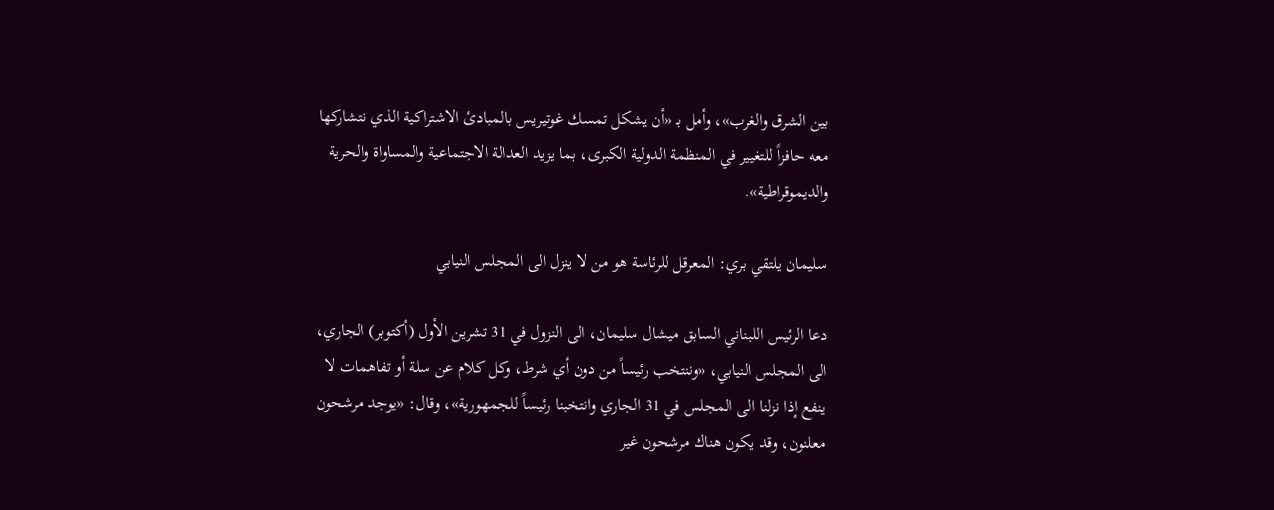بين الشرق والغرب»، وأمل بـ «أن يشكل تمسك غوتيريس بالمبادئ الاشتراكية الذي نتشاركها معه حافزاً للتغيير في المنظمة الدولية الكبرى، بما يزيد العدالة الاجتماعية والمساواة والحرية والديموقراطية».

سليمان يلتقي بري: المعرقل للرئاسة هو من لا ينزل الى المجلس النيابي

دعا الرئيس اللبناني السابق ميشال سليمان، الى النزول في 31 تشرين الأول (أكتوبر) الجاري، الى المجلس النيابي، «وننتخب رئيساً من دون أي شرط، وكل كلام عن سلة أو تفاهمات لا ينفع إذا نزلنا الى المجلس في 31 الجاري وانتخبنا رئيساً للجمهورية»، وقال: «يوجد مرشحون معلنون، وقد يكون هناك مرشحون غير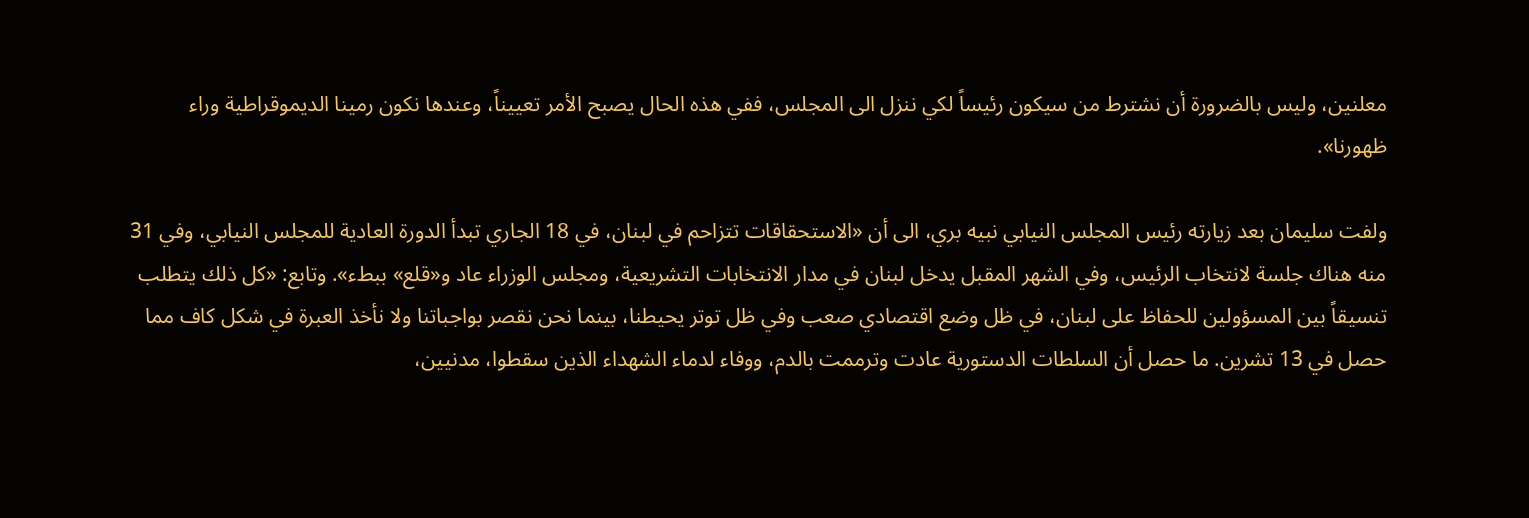معلنين، وليس بالضرورة أن نشترط من سيكون رئيساً لكي ننزل الى المجلس، ففي هذه الحال يصبح الأمر تعييناً، وعندها نكون رمينا الديموقراطية وراء ظهورنا».

ولفت سليمان بعد زيارته رئيس المجلس النيابي نبيه بري، الى أن «الاستحقاقات تتزاحم في لبنان، في 18 الجاري تبدأ الدورة العادية للمجلس النيابي، وفي 31 منه هناك جلسة لانتخاب الرئيس، وفي الشهر المقبل يدخل لبنان في مدار الانتخابات التشريعية، ومجلس الوزراء عاد و«قلع» ببطء». وتابع: «كل ذلك يتطلب تنسيقاً بين المسؤولين للحفاظ على لبنان، في ظل وضع اقتصادي صعب وفي ظل توتر يحيطنا، بينما نحن نقصر بواجباتنا ولا نأخذ العبرة في شكل كاف مما حصل في 13 تشرين. ما حصل أن السلطات الدستورية عادت وترممت بالدم، ووفاء لدماء الشهداء الذين سقطوا، مدنيين،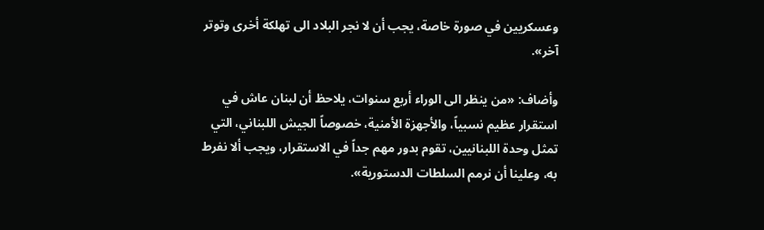وعسكريين في صورة خاصة، يجب أن لا نجر البلاد الى تهلكة أخرى وتوتر آخر».

وأضاف: «من ينظر الى الوراء أربع سنوات، يلاحظ أن لبنان عاش في استقرار عظيم نسبياً، والأجهزة الأمنية، خصوصاً الجيش اللبناني، التي تمثل وحدة اللبنانيين، تقوم بدور مهم جداً في الاستقرار، ويجب ألا نفرط به، وعلينا أن نرمم السلطات الدستورية».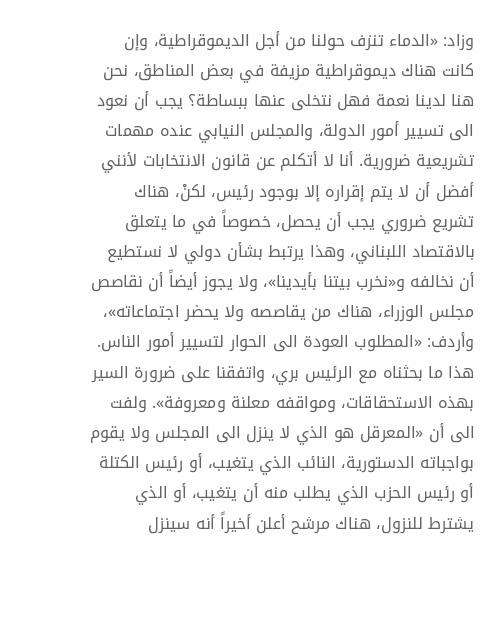وزاد: «الدماء تنزف حولنا من أجل الديموقراطية، وإن كانت هناك ديموقراطية مزيفة في بعض المناطق، نحن هنا لدينا نعمة فهل نتخلى عنها ببساطة؟ يجب أن نعود الى تسيير أمور الدولة، والمجلس النيابي عنده مهمات تشريعية ضرورية. أنا لا أتكلم عن قانون الانتخابات لأنني أفضل أن لا يتم إقراره إلا بوجود رئيس، لكنْ، هناك تشريع ضروري يجب أن يحصل، خصوصاً في ما يتعلق بالاقتصاد اللبناني، وهذا يرتبط بشأن دولي لا نستطيع أن نخالفه و«نخرب بيتنا بأيدينا»، ولا يجوز أيضاً أن نقاصص مجلس الوزراء، هناك من يقاصصه ولا يحضر اجتماعاته»، وأردف: «المطلوب العودة الى الحوار لتسيير أمور الناس. هذا ما بحثناه مع الرئيس بري، واتفقنا على ضرورة السير بهذه الاستحقاقات، ومواقفه معلنة ومعروفة». ولفت الى أن «المعرقل هو الذي لا ينزل الى المجلس ولا يقوم بواجباته الدستورية، النائب الذي يتغيب، أو رئيس الكتلة أو رئيس الحزب الذي يطلب منه أن يتغيب، أو الذي يشترط للنزول، هناك مرشح أعلن أخيراً أنه سينزل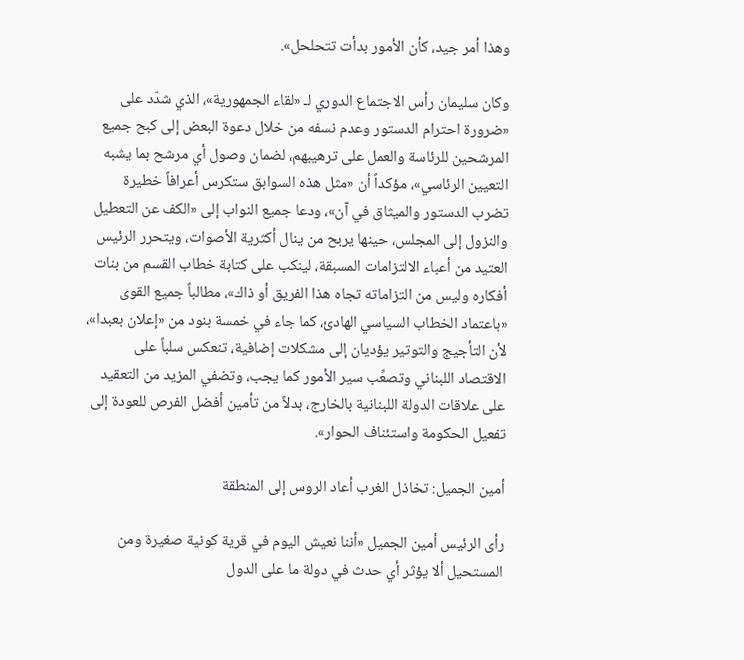وهذا أمر جيد، كأن الأمور بدأت تتحلحل».

وكان سليمان رأس الاجتماع الدوري لـ «لقاء الجمهورية»، الذي شدّد على «ضرورة احترام الدستور وعدم نسفه من خلال دعوة البعض إلى كبح جميع المرشحين للرئاسة والعمل على ترهيبهم، لضمان وصول أي مرشح بما يشبه التعيين الرئاسي»، مؤكداً أن «مثل هذه السوابق ستكرس أعرافاً خطيرة تضرب الدستور والميثاق في آن»، ودعا جميع النواب إلى «الكف عن التعطيل والنزول إلى المجلس، حينها يربح من ينال أكثرية الأصوات، ويتحرر الرئيس العتيد من أعباء الالتزامات المسبقة، لينكب على كتابة خطاب القسم من بنات أفكاره وليس من التزاماته تجاه هذا الفريق أو ذاك»، مطالباً جميع القوى «باعتماد الخطاب السياسي الهادئ، كما جاء في خمسة بنود من «إعلان بعبدا»، لأن التأجيج والتوتير يؤديان إلى مشكلات إضافية، تنعكس سلباً على الاقتصاد اللبناني وتصعِّب سير الأمور كما يجب، وتضفي المزيد من التعقيد على علاقات الدولة اللبنانية بالخارج، بدلاً من تأمين أفضل الفرص للعودة إلى تفعيل الحكومة واستئناف الحوار».

أمين الجميل: تخاذل الغرب أعاد الروس إلى المنطقة

رأى الرئيس أمين الجميل «أننا نعيش اليوم في قرية كونية صغيرة ومن المستحيل ألا يؤثر أي حدث في دولة ما على الدول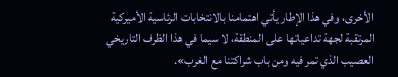الأخرى، وفي هذا الإطار يأتي اهتمامنا بالانتخابات الرئاسية الأميركية المرتقبة لجهة تداعياتها على المنطقة، لا سيما في هذا الظرف التاريخي العصيب الذي تمر فيه ومن باب شراكتنا مع الغرب».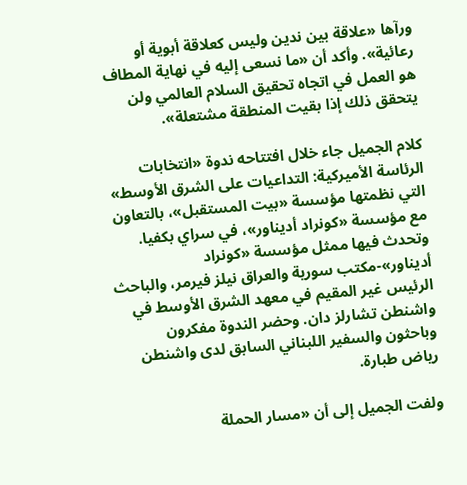ورآها «علاقة بين ندين وليس كعلاقة أبوية أو رعائية». وأكد أن «ما نسعى إليه في نهاية المطاف هو العمل في اتجاه تحقيق السلام العالمي ولن يتحقق ذلك إذا بقيت المنطقة مشتعلة».

كلام الجميل جاء خلال افتتاحه ندوة «انتخابات الرئاسة الأميركية: التداعيات على الشرق الأوسط» التي نظمتها مؤسسة «بيت المستقبل»، بالتعاون مع مؤسسة «كونراد أديناور»، في سراي بكفيا. وتحدث فيها ممثل مؤسسة «كونراد أديناور»-مكتب سورية والعراق نيلز فيرمر، والباحث الرئيس غير المقيم في معهد الشرق الأوسط في واشنطن تشارلز دان. وحضر الندوة مفكرون وباحثون والسفير اللبناني السابق لدى واشنطن رياض طبارة.

ولفت الجميل إلى أن «مسار الحملة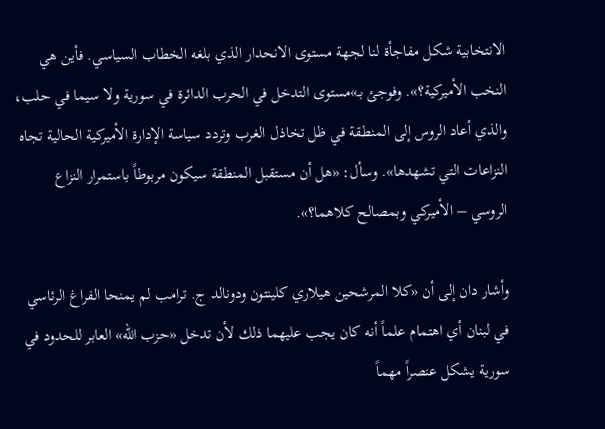الانتخابية شكل مفاجأة لنا لجهة مستوى الانحدار الذي بلغه الخطاب السياسي. فأين هي النخب الأميركية؟». وفوجئ بـ»مستوى التدخل في الحرب الدائرة في سورية ولا سيما في حلب، والذي أعاد الروس إلى المنطقة في ظل تخاذل الغرب وتردد سياسة الإدارة الأميركية الحالية تجاه النزاعات التي تشهدها». وسأل: «هل أن مستقبل المنطقة سيكون مربوطاً باستمرار النزاع الروسي – الأميركي وبمصالح كلاهما؟».

وأشار دان إلى أن «كلا المرشحين هيلاري كلينتون ودونالد ج. ترامب لم يمنحا الفراغ الرئاسي في لبنان أي اهتمام علماً أنه كان يجب عليهما ذلك لأن تدخل «حزب الله» العابر للحدود في سورية يشكل عنصراً مهماً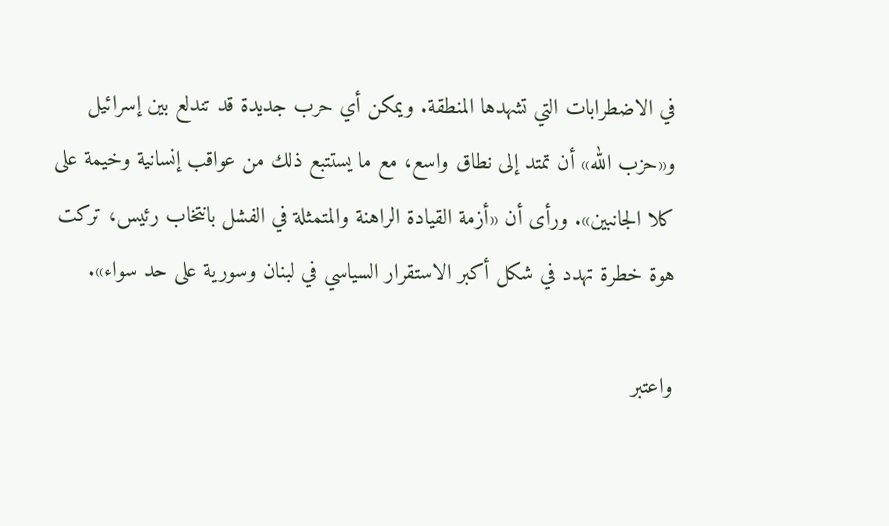في الاضطرابات التي تشهدها المنطقة. ويمكن أي حرب جديدة قد تندلع بين إسرائيل و«حزب الله» أن تمتد إلى نطاق واسع، مع ما يستتبع ذلك من عواقب إنسانية وخيمة على كلا الجانبين». ورأى أن «أزمة القيادة الراهنة والمتمثلة في الفشل بانتخاب رئيس، تركت هوة خطرة تهدد في شكل أكبر الاستقرار السياسي في لبنان وسورية على حد سواء».

واعتبر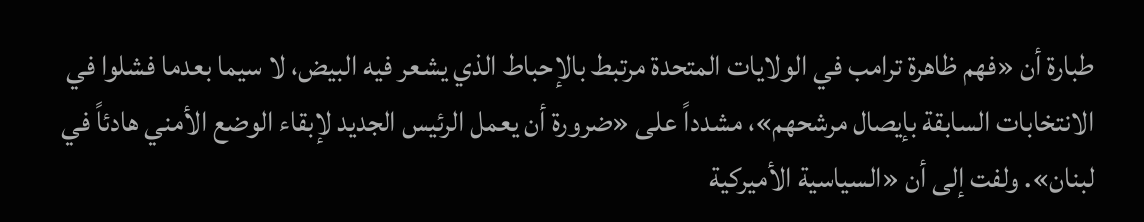طبارة أن «فهم ظاهرة ترامب في الولايات المتحدة مرتبط بالإحباط الذي يشعر فيه البيض، لا سيما بعدما فشلوا في الانتخابات السابقة بإيصال مرشحهم»، مشدداً على «ضرورة أن يعمل الرئيس الجديد لإبقاء الوضع الأمني هادئاً في لبنان». ولفت إلى أن «السياسية الأميركية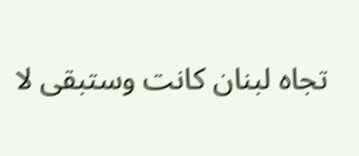تجاه لبنان كانت وستبقى لا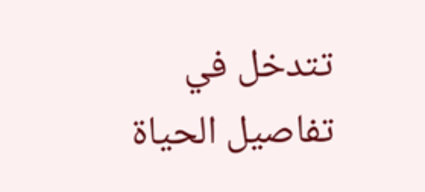تتدخل في تفاصيل الحياة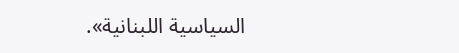السياسية اللبنانية».